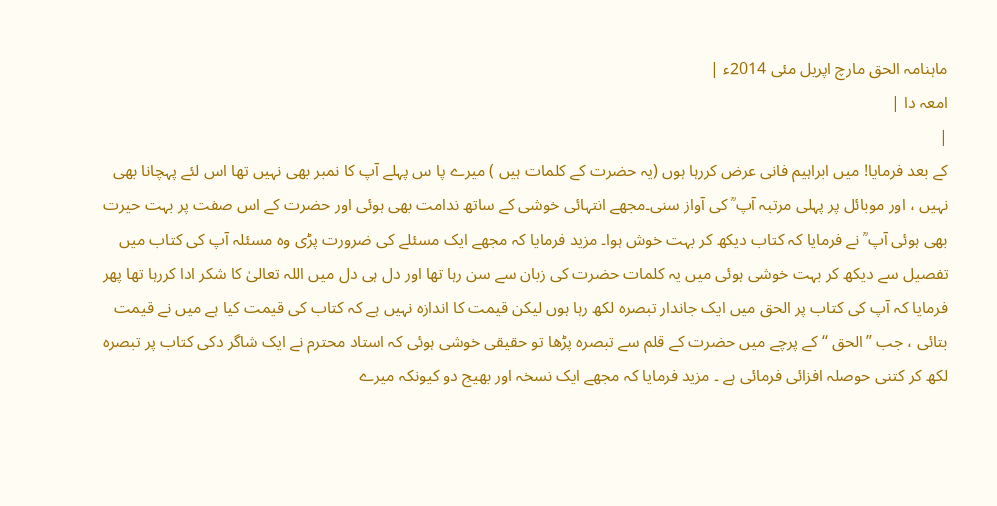ماہنامہ الحق مارچ اپریل مئی 2014ء |
امعہ دا |
|
کے بعد فرمایا! میں ابراہیم فانی عرض کررہا ہوں (یہ حضرت کے کلمات ہیں ) میرے پا س پہلے آپ کا نمبر بھی نہیں تھا اس لئے پہچانا بھی نہیں ، اور موبائل پر پہلی مرتبہ آپ ؒ کی آواز سنی۔مجھے انتہائی خوشی کے ساتھ ندامت بھی ہوئی اور حضرت کے اس صفت پر بہت حیرت بھی ہوئی آپ ؒ نے فرمایا کہ کتاب دیکھ کر بہت خوش ہوا۔ مزید فرمایا کہ مجھے ایک مسئلے کی ضرورت پڑی وہ مسئلہ آپ کی کتاب میں تفصیل سے دیکھ کر بہت خوشی ہوئی میں یہ کلمات حضرت کی زبان سے سن رہا تھا اور دل ہی دل میں اللہ تعالیٰ کا شکر ادا کررہا تھا پھر فرمایا کہ آپ کی کتاب پر الحق میں ایک جاندار تبصرہ لکھ رہا ہوں لیکن قیمت کا اندازہ نہیں ہے کہ کتاب کی قیمت کیا ہے میں نے قیمت بتائی ، جب ’’الحق ‘‘ کے پرچے میں حضرت کے قلم سے تبصرہ پڑھا تو حقیقی خوشی ہوئی کہ استاد محترم نے ایک شاگر دکی کتاب پر تبصرہ لکھ کر کتنی حوصلہ افزائی فرمائی ہے ۔ مزید فرمایا کہ مجھے ایک نسخہ اور بھیج دو کیونکہ میرے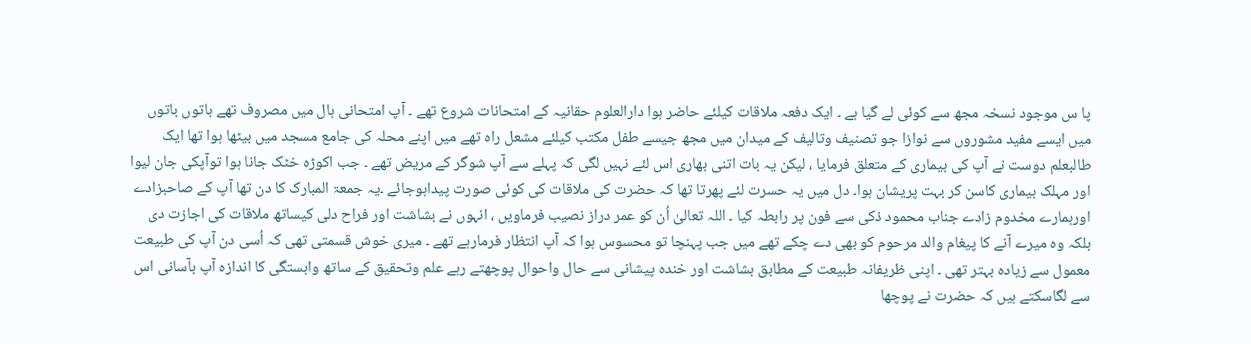پا س موجود نسخہ مجھ سے کوئی لے گیا ہے ۔ ایک دفعہ ملاقات کیلئے حاضر ہوا دارالعلوم حقانیہ کے امتحانات شروع تھے ۔ آپ امتحانی ہال میں مصروف تھے باتوں باتوں میں ایسے مفید مشوروں سے نوازا جو تصنیف وتالیف کے میدان میں مجھ جیسے طفل مکتب کیلئے مشعل راہ تھے میں اپنے محلہ کی جامع مسجد میں بیٹھا ہوا تھا ایک طالبعلم دوست نے آپ کی بیماری کے متعلق فرمایا ، لیکن یہ بات اتنی بھاری اس لئے نہیں لگی کہ پہلے سے آپ شوگر کے مریض تھے ۔ جب اکوڑہ خٹک جانا ہوا توآپکی جان لیوا اور مہلک بیماری کاسن کر بہت پریشان ہوا۔ دل میں یہ حسرت لئے پھرتا تھا کہ حضرت کی ملاقات کی کوئی صورت پیداہوجائے ۔یہ جمعۃ المبارک کا دن تھا آپ کے صاحبزادے اورہمارے مخدوم زادے جناب محمود ذکی سے فون پر رابطہ کیا ۔ اللہ تعالیٰ اُن کو عمر دراز نصیب فرماویں ، انہوں نے بشاشت اور فراح دلی کیساتھ ملاقات کی اجازت دی بلکہ وہ میرے آنے کا پیغام والد مرحوم کو بھی دے چکے تھے میں جب پہنچا تو محسوس ہوا کہ آپ انتظار فرمارہے تھے ۔ میری خوش قسمتی تھی کہ اُسی دن آپ کی طبیعت معمول سے زیادہ بہتر تھی ۔ اپنی ظریفانہ طبیعت کے مطابق بشاشت اور خندہ پیشانی سے حال واحوال پوچھتے رہے علم وتحقیق کے ساتھ وابستگی کا اندازہ آپ بآسانی اس سے لگاسکتے ہیں کہ حضرت نے پوچھا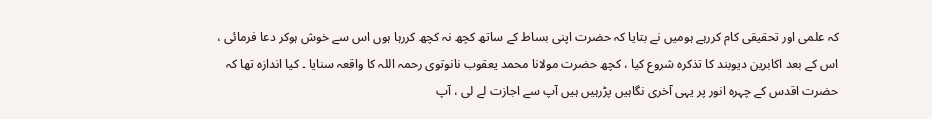کہ علمی اور تحقیقی کام کررہے ہومیں نے بتایا کہ حضرت اپنی بساط کے ساتھ کچھ نہ کچھ کررہا ہوں اس سے خوش ہوکر دعا فرمائی ، اس کے بعد اکابرین دیوبند کا تذکرہ شروع کیا ، کچھ حضرت مولانا محمد یعقوب نانوتوی رحمہ اللہ کا واقعہ سنایا ۔ کیا اندازہ تھا کہ حضرت اقدس کے چہرہ انور پر یہی آخری نگاہیں پڑرہیں ہیں آپ سے اجازت لے لی ، آپ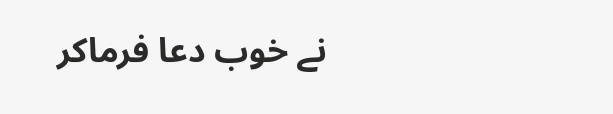نے خوب دعا فرماکر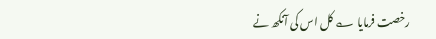رخصت فرمایا ؎ کل اس کی آنکھ نے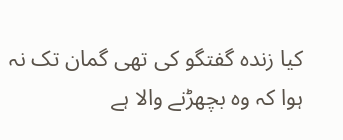کیا زندہ گفتگو کی تھی گمان تک نہ ہوا کہ وہ بچھڑنے والا ہے